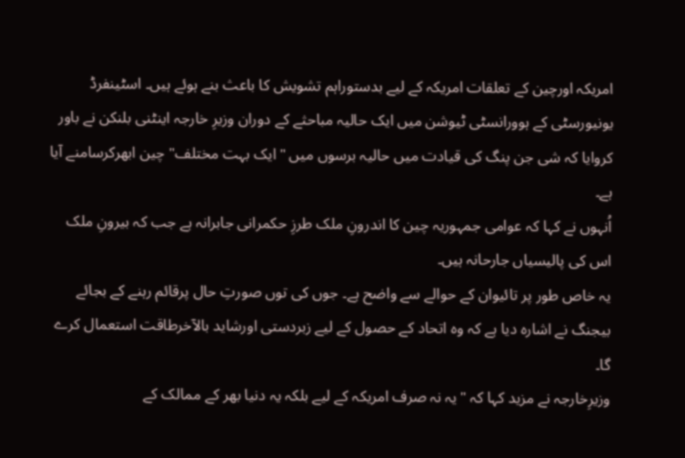امریکہ اورچین کے تعلقات امریکہ کے لیے بدستوراہم تشویش کا باعث بنے ہوئے ہیں۔ اسٹینفرڈ یونیورسٹی کے ہوورانسٹی ٹیوشن میں ایک حالیہ مباحثے کے دوران وزیرِ خارجہ اینٹنی بلنکن نے باور کروایا کہ شی جن پنگ کی قیادت میں حالیہ برسوں میں "ایک بہت مختلف" چین ابھرکرسامنے آیا ہے۔
اُنہوں نے کہا کہ عوامی جمہوریہ چین کا اندرونِ ملک طرزِ حکمرانی جابرانہ ہے جب کہ بیرونِ ملک اس کی پالیسیاں جارحانہ ہیں۔
یہ خاص طور پر تائیوان کے حوالے سے واضح ہے۔ جوں کی توں صورتِ حال پرقائم رہنے کے بجائے بیجنگ نے اشارہ دیا ہے کہ وہ اتحاد کے حصول کے لیے زبردستی اورشاید بالآخرطاقت استعمال کرے گا۔
وزیرِخارجہ نے مزید کہا کہ "یہ نہ صرف امریکہ کے لیے بلکہ یہ دنیا بھر کے ممالک کے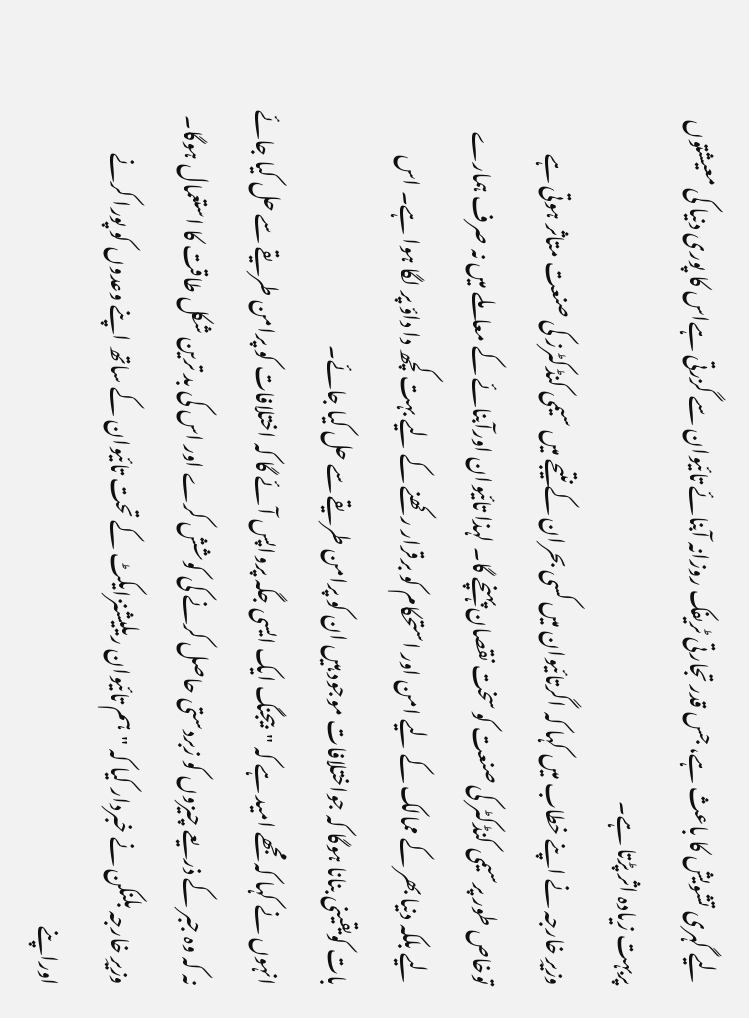لیے گہری تشویش کا باعث ہے، جس قدر تجارتی ٹریفک روزانہ آبنائے تائیوان سے گزرتی ہےاس کا پوری دنیا کی معیشتوں پربہت زیادہ اثر پڑتا ہے۔
وزیرِ خارجہ نے اپنے خطاب میں کہا کہ اگرتائیوان میں کسی بحران کے نتیجے میں سیمی کنڈکٹرز کی صنعت متاثر ہوتی ہے توخاص طور پرسیمی کنڈکٹر کی صنعت کو سخت نقصان پہنچے گا۔ لہذا تائیوان اورآبنائے کے معاملے میں نہ صرف ہمارے لیے بلکہ دنیا بھر کے ممالک کے لیے امن اور استحکام کو برقرار رکھنے کے لیے بہت کچھ دا داؤ پر لگا ہوا ہے۔ اس بات کویقینی بنانا ہوگا کہ جواختلافات موجود ہیں ان کو پرامن طریقے سے حل کیا جائے۔
انہوں نے کہا کہ مجھے امید ہے کہ "بیجنگ ایک ایسی جگہ پرواپس آئے گا کہ اختلافات کو پرامن طریقے سے حل کیا جائے نہ کہ وہ جبر کے ذریعے چیزوں کو زبردستی حاصل کرنے کی کوشش کرے اور اس کی بد ترین شکل طاقت کا استعمال ہوگا۔
وزیرِ خارجہ بلنکن نے خبردار کیا کہ "ہم تائیوان ریلیشنزایکٹ کے تحت تائیوان کے ساتھ اپنے وعدوں کو پورا کرنے اوراپنے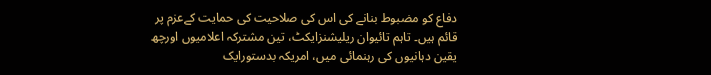دفاع کو مضبوط بنانے کی اس کی صلاحیت کی حمایت کےعزم پر قائم ہیں۔ تاہم تائیوان ریلیشنزایکٹ، تین مشترکہ اعلامیوں اورچھ یقین دہانیوں کی رہنمائی میں، امریکہ بدستورایک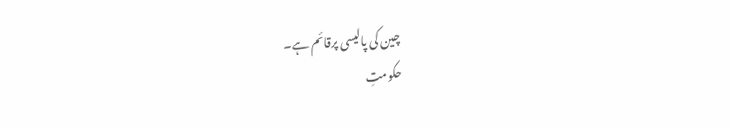چین کی پالیسی پرقائم ہے۔
حکومتِ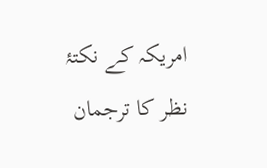امریکہ کے نکتۂ نظر کا ترجمان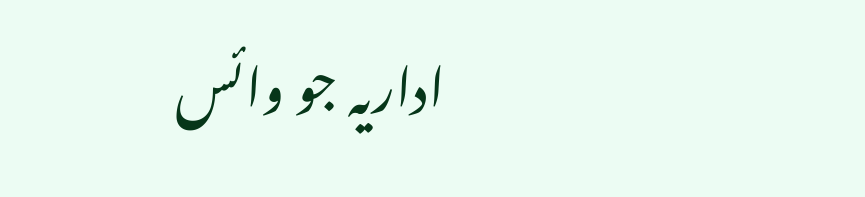اداریہ جو وائس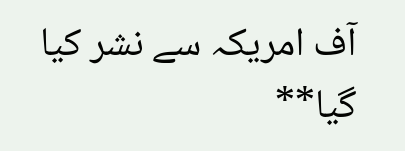آف امریکہ سے نشر کیا گیا**